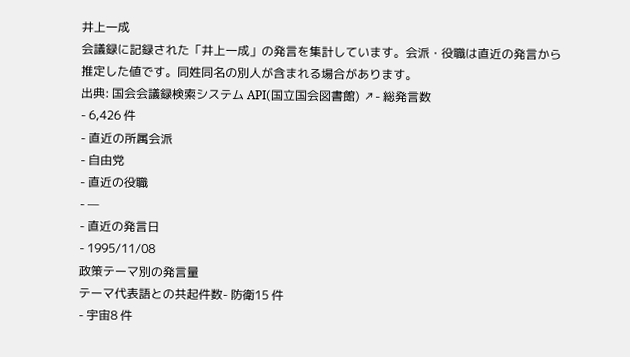井上一成
会議録に記録された「井上一成」の発言を集計しています。会派・役職は直近の発言から推定した値です。同姓同名の別人が含まれる場合があります。
出典: 国会会議録検索システム API(国立国会図書館) ↗- 総発言数
- 6,426 件
- 直近の所属会派
- 自由党
- 直近の役職
- —
- 直近の発言日
- 1995/11/08
政策テーマ別の発言量
テーマ代表語との共起件数- 防衛15 件
- 宇宙8 件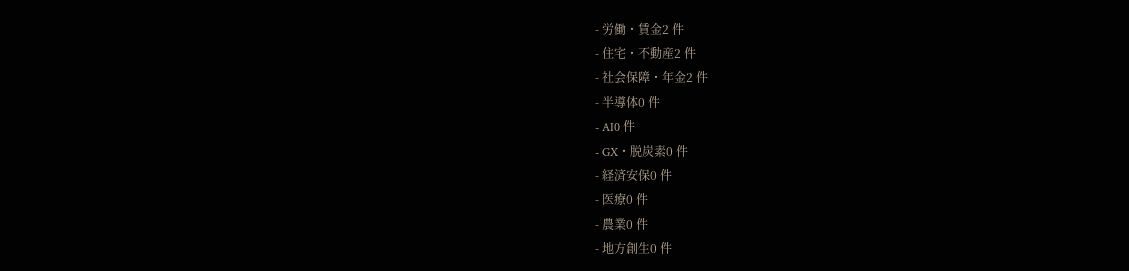- 労働・賃金2 件
- 住宅・不動産2 件
- 社会保障・年金2 件
- 半導体0 件
- AI0 件
- GX・脱炭素0 件
- 経済安保0 件
- 医療0 件
- 農業0 件
- 地方創生0 件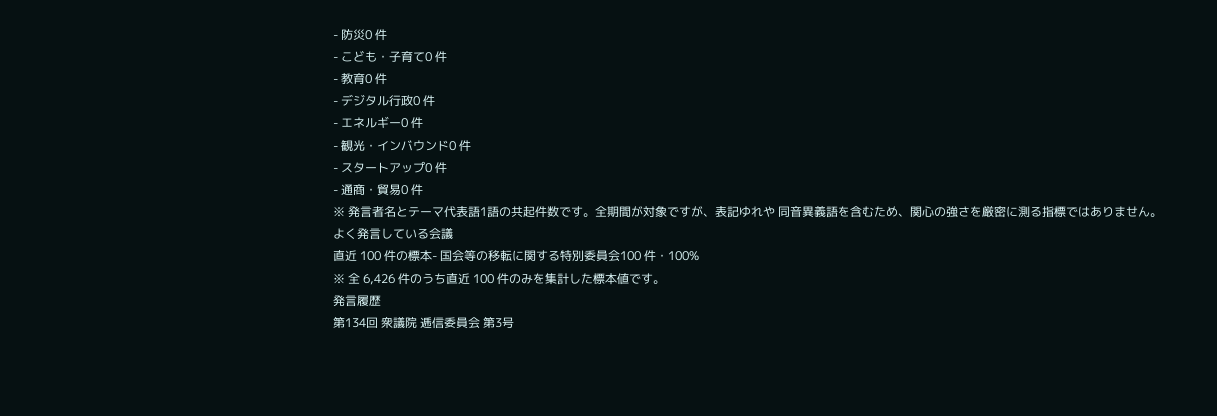- 防災0 件
- こども・子育て0 件
- 教育0 件
- デジタル行政0 件
- エネルギー0 件
- 観光・インバウンド0 件
- スタートアップ0 件
- 通商・貿易0 件
※ 発言者名とテーマ代表語1語の共起件数です。全期間が対象ですが、表記ゆれや 同音異義語を含むため、関心の強さを厳密に測る指標ではありません。
よく発言している会議
直近 100 件の標本- 国会等の移転に関する特別委員会100 件・100%
※ 全 6,426 件のうち直近 100 件のみを集計した標本値です。
発言履歴
第134回 衆議院 逓信委員会 第3号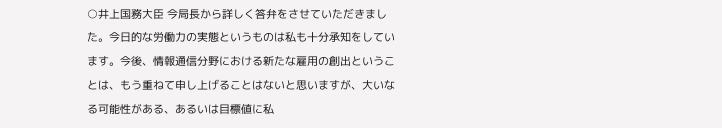○井上国務大臣 今局長から詳しく答弁をさせていただきました。今日的な労働力の実態というものは私も十分承知をしています。今後、情報通信分野における新たな雇用の創出ということは、もう重ねて申し上げることはないと思いますが、大いなる可能性がある、あるいは目標値に私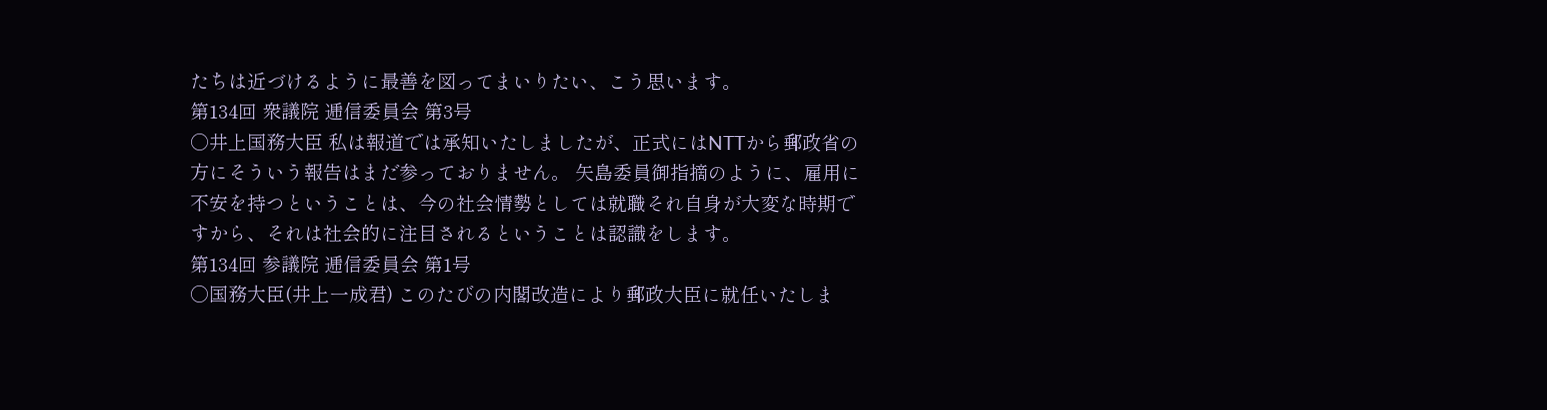たちは近づけるように最善を図ってまいりたい、こう思います。
第134回 衆議院 逓信委員会 第3号
○井上国務大臣 私は報道では承知いたしましたが、正式にはNTTから郵政省の方にそういう報告はまだ参っておりません。 矢島委員御指摘のように、雇用に不安を持つということは、今の社会情勢としては就職それ自身が大変な時期ですから、それは社会的に注目されるということは認識をします。
第134回 参議院 逓信委員会 第1号
○国務大臣(井上一成君) このたびの内閣改造により郵政大臣に就任いたしま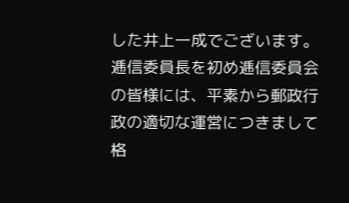した井上一成でございます。 逓信委員長を初め逓信委員会の皆様には、平素から郵政行政の適切な運営につきまして格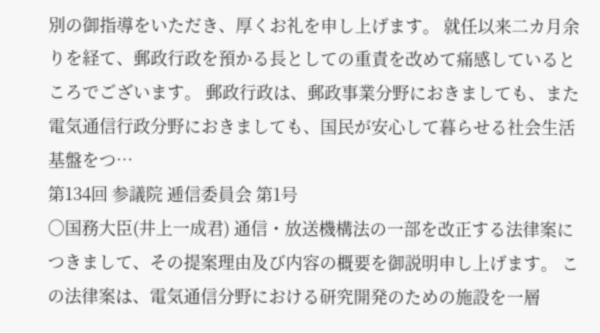別の御指導をいただき、厚くお礼を申し上げます。 就任以来二カ月余りを経て、郵政行政を預かる長としての重責を改めて痛感しているところでございます。 郵政行政は、郵政事業分野におきましても、また電気通信行政分野におきましても、国民が安心して暮らせる社会生活基盤をつ…
第134回 参議院 逓信委員会 第1号
○国務大臣(井上一成君) 通信・放送機構法の一部を改正する法律案につきまして、その提案理由及び内容の概要を御説明申し上げます。 この法律案は、電気通信分野における研究開発のための施設を一層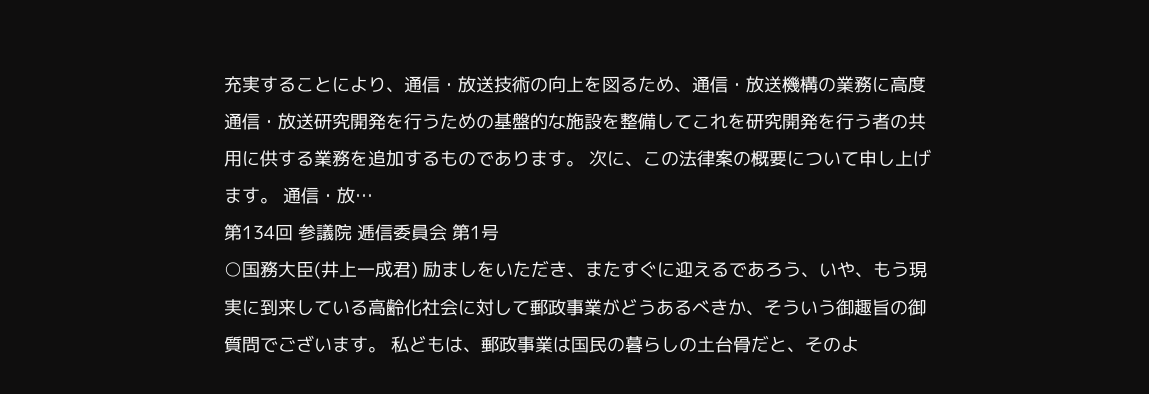充実することにより、通信・放送技術の向上を図るため、通信・放送機構の業務に高度通信・放送研究開発を行うための基盤的な施設を整備してこれを研究開発を行う者の共用に供する業務を追加するものであります。 次に、この法律案の概要について申し上げます。 通信・放…
第134回 参議院 逓信委員会 第1号
○国務大臣(井上一成君) 励ましをいただき、またすぐに迎えるであろう、いや、もう現実に到来している高齢化社会に対して郵政事業がどうあるべきか、そういう御趣旨の御質問でございます。 私どもは、郵政事業は国民の暮らしの土台骨だと、そのよ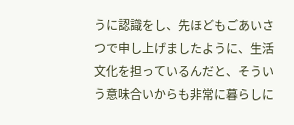うに認識をし、先ほどもごあいさつで申し上げましたように、生活文化を担っているんだと、そういう意味合いからも非常に暮らしに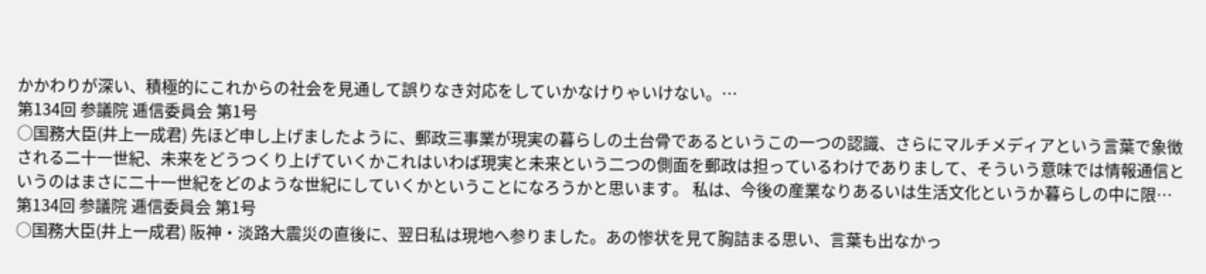かかわりが深い、積極的にこれからの社会を見通して誤りなき対応をしていかなけりゃいけない。…
第134回 参議院 逓信委員会 第1号
○国務大臣(井上一成君) 先ほど申し上げましたように、郵政三事業が現実の暮らしの土台骨であるというこの一つの認識、さらにマルチメディアという言葉で象徴される二十一世紀、未来をどうつくり上げていくかこれはいわば現実と未来という二つの側面を郵政は担っているわけでありまして、そういう意味では情報通信というのはまさに二十一世紀をどのような世紀にしていくかということになろうかと思います。 私は、今後の産業なりあるいは生活文化というか暮らしの中に限…
第134回 参議院 逓信委員会 第1号
○国務大臣(井上一成君) 阪神・淡路大震災の直後に、翌日私は現地へ参りました。あの惨状を見て胸詰まる思い、言葉も出なかっ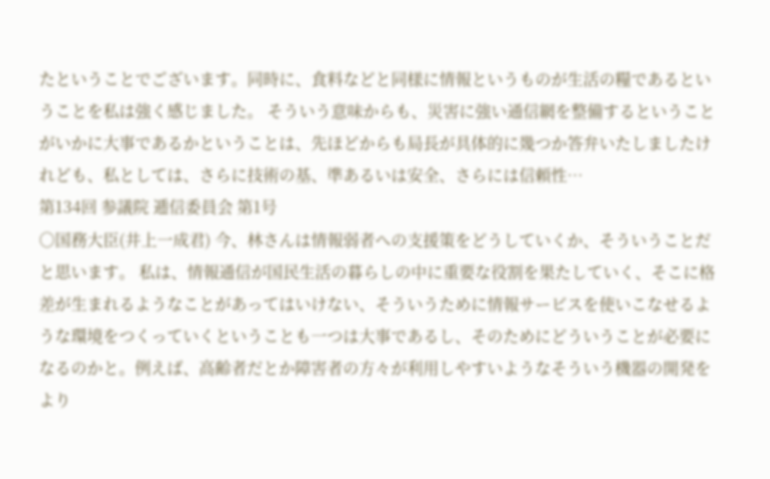たということでございます。同時に、食料などと同様に情報というものが生活の糧であるということを私は強く感じました。 そういう意味からも、災害に強い通信網を整備するということがいかに大事であるかということは、先ほどからも局長が具体的に幾つか答弁いたしましたけれども、私としては、さらに技術の基、準あるいは安全、さらには信頼性…
第134回 参議院 逓信委員会 第1号
○国務大臣(井上一成君) 今、林さんは情報弱者への支援策をどうしていくか、そういうことだと思います。 私は、情報通信が国民生活の暮らしの中に重要な役割を果たしていく、そこに格差が生まれるようなことがあってはいけない、そういうために情報サービスを使いこなせるような環境をつくっていくということも一つは大事であるし、そのためにどういうことが必要になるのかと。例えば、高齢者だとか障害者の方々が利用しやすいようなそういう機器の開発をより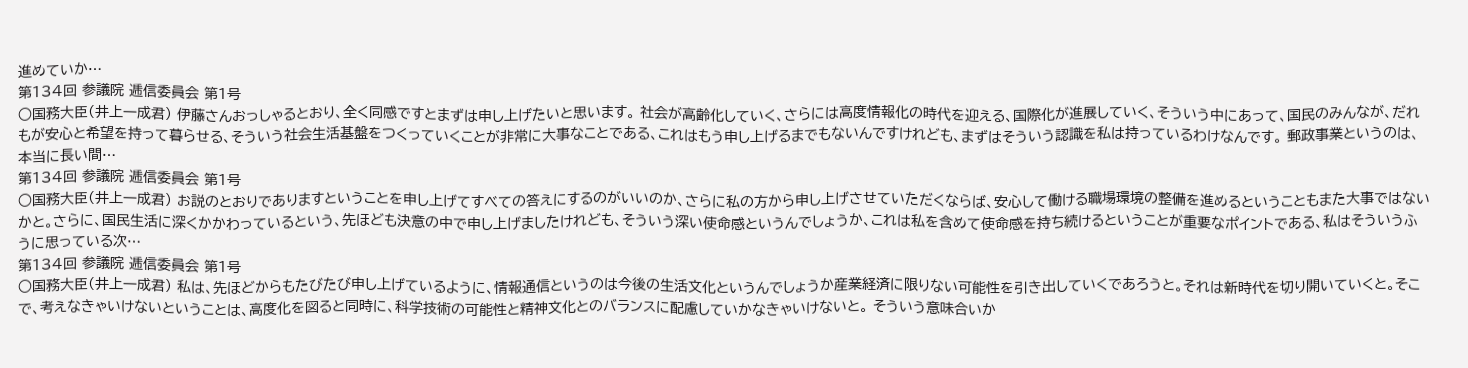進めていか…
第134回 参議院 逓信委員会 第1号
○国務大臣(井上一成君) 伊藤さんおっしゃるとおり、全く同感ですとまずは申し上げたいと思います。 社会が高齢化していく、さらには高度情報化の時代を迎える、国際化が進展していく、そういう中にあって、国民のみんなが、だれもが安心と希望を持って暮らせる、そういう社会生活基盤をつくっていくことが非常に大事なことである、これはもう申し上げるまでもないんですけれども、まずはそういう認識を私は持っているわけなんです。 郵政事業というのは、本当に長い間…
第134回 参議院 逓信委員会 第1号
○国務大臣(井上一成君) お説のとおりでありますということを申し上げてすべての答えにするのがいいのか、さらに私の方から申し上げさせていただくならば、安心して働ける職場環境の整備を進めるということもまた大事ではないかと。さらに、国民生活に深くかかわっているという、先ほども決意の中で申し上げましたけれども、そういう深い使命感というんでしょうか、これは私を含めて使命感を持ち続けるということが重要なポイントである、私はそういうふうに思っている次…
第134回 参議院 逓信委員会 第1号
○国務大臣(井上一成君) 私は、先ほどからもたびたび申し上げているように、情報通信というのは今後の生活文化というんでしょうか産業経済に限りない可能性を引き出していくであろうと。それは新時代を切り開いていくと。そこで、考えなきゃいけないということは、高度化を図ると同時に、科学技術の可能性と精神文化とのバランスに配慮していかなきゃいけないと。 そういう意味合いか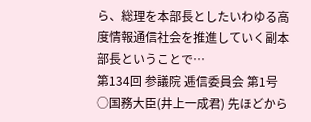ら、総理を本部長としたいわゆる高度情報通信社会を推進していく副本部長ということで…
第134回 参議院 逓信委員会 第1号
○国務大臣(井上一成君) 先ほどから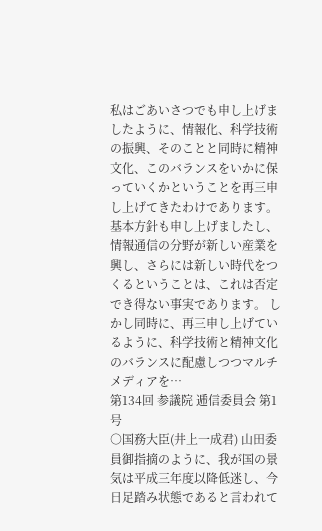私はごあいさつでも申し上げましたように、情報化、科学技術の振興、そのことと同時に精神文化、このバランスをいかに保っていくかということを再三申し上げてきたわけであります。基本方針も申し上げましたし、情報通信の分野が新しい産業を興し、さらには新しい時代をつくるということは、これは否定でき得ない事実であります。 しかし同時に、再三申し上げているように、科学技術と精神文化のバランスに配慮しつつマルチメディアを…
第134回 参議院 逓信委員会 第1号
○国務大臣(井上一成君) 山田委員御指摘のように、我が国の景気は平成三年度以降低迷し、今日足踏み状態であると言われて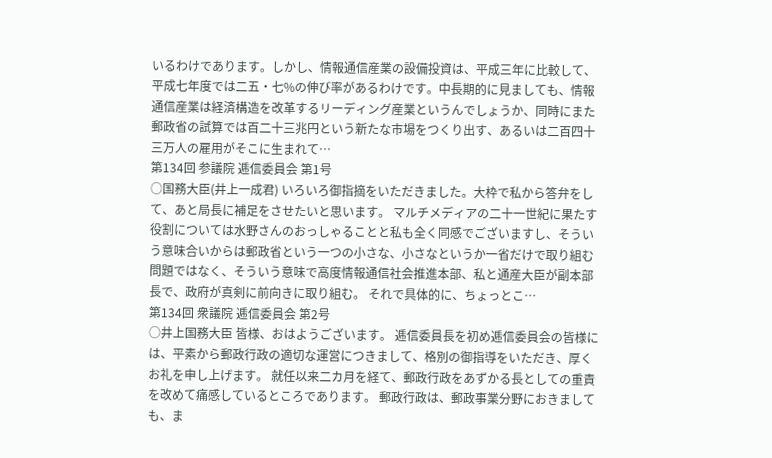いるわけであります。しかし、情報通信産業の設備投資は、平成三年に比較して、平成七年度では二五・七%の伸び率があるわけです。中長期的に見ましても、情報通信産業は経済構造を改革するリーディング産業というんでしょうか、同時にまた郵政省の試算では百二十三兆円という新たな市場をつくり出す、あるいは二百四十三万人の雇用がそこに生まれて…
第134回 参議院 逓信委員会 第1号
○国務大臣(井上一成君) いろいろ御指摘をいただきました。大枠で私から答弁をして、あと局長に補足をさせたいと思います。 マルチメディアの二十一世紀に果たす役割については水野さんのおっしゃることと私も全く同感でございますし、そういう意味合いからは郵政省という一つの小さな、小さなというか一省だけで取り組む問題ではなく、そういう意味で高度情報通信社会推進本部、私と通産大臣が副本部長で、政府が真剣に前向きに取り組む。 それで具体的に、ちょっとこ…
第134回 衆議院 逓信委員会 第2号
○井上国務大臣 皆様、おはようございます。 逓信委員長を初め逓信委員会の皆様には、平素から郵政行政の適切な運営につきまして、格別の御指導をいただき、厚くお礼を申し上げます。 就任以来二カ月を経て、郵政行政をあずかる長としての重責を改めて痛感しているところであります。 郵政行政は、郵政事業分野におきましても、ま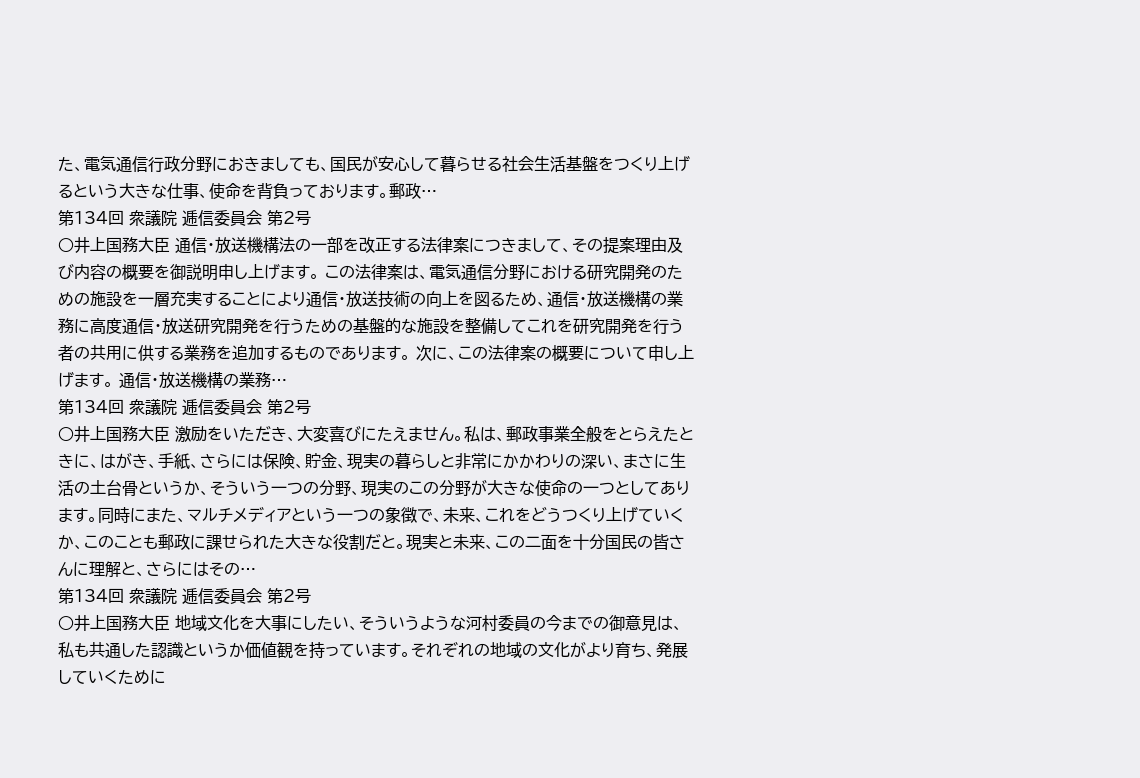た、電気通信行政分野におきましても、国民が安心して暮らせる社会生活基盤をつくり上げるという大きな仕事、使命を背負っております。郵政…
第134回 衆議院 逓信委員会 第2号
○井上国務大臣 通信・放送機構法の一部を改正する法律案につきまして、その提案理由及び内容の概要を御説明申し上げます。 この法律案は、電気通信分野における研究開発のための施設を一層充実することにより通信・放送技術の向上を図るため、通信・放送機構の業務に高度通信・放送研究開発を行うための基盤的な施設を整備してこれを研究開発を行う者の共用に供する業務を追加するものであります。 次に、この法律案の概要について申し上げます。 通信・放送機構の業務…
第134回 衆議院 逓信委員会 第2号
○井上国務大臣 激励をいただき、大変喜びにたえません。私は、郵政事業全般をとらえたときに、はがき、手紙、さらには保険、貯金、現実の暮らしと非常にかかわりの深い、まさに生活の土台骨というか、そういう一つの分野、現実のこの分野が大きな使命の一つとしてあります。同時にまた、マルチメディアという一つの象徴で、未来、これをどうつくり上げていくか、このことも郵政に課せられた大きな役割だと。現実と未来、この二面を十分国民の皆さんに理解と、さらにはその…
第134回 衆議院 逓信委員会 第2号
○井上国務大臣 地域文化を大事にしたい、そういうような河村委員の今までの御意見は、私も共通した認識というか価値観を持っています。それぞれの地域の文化がより育ち、発展していくために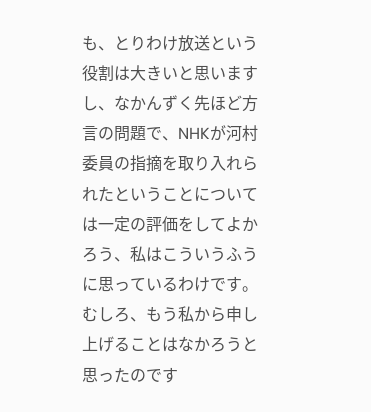も、とりわけ放送という役割は大きいと思いますし、なかんずく先ほど方言の問題で、NHKが河村委員の指摘を取り入れられたということについては一定の評価をしてよかろう、私はこういうふうに思っているわけです。 むしろ、もう私から申し上げることはなかろうと思ったのです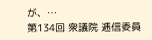が、…
第134回 衆議院 逓信委員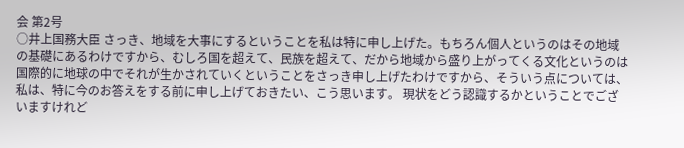会 第2号
○井上国務大臣 さっき、地域を大事にするということを私は特に申し上げた。もちろん個人というのはその地域の基礎にあるわけですから、むしろ国を超えて、民族を超えて、だから地域から盛り上がってくる文化というのは国際的に地球の中でそれが生かされていくということをさっき申し上げたわけですから、そういう点については、私は、特に今のお答えをする前に申し上げておきたい、こう思います。 現状をどう認識するかということでございますけれど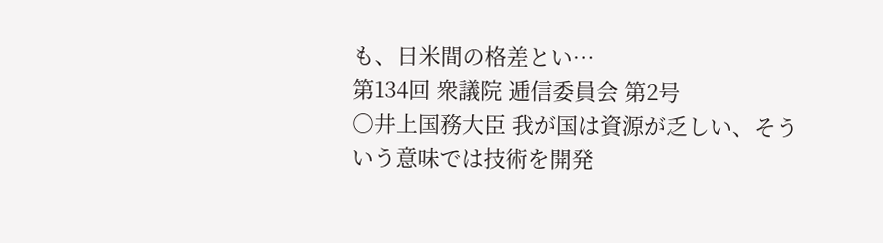も、日米間の格差とい…
第134回 衆議院 逓信委員会 第2号
○井上国務大臣 我が国は資源が乏しい、そういう意味では技術を開発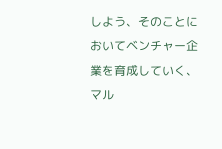しよう、そのことにおいてベンチャー企業を育成していく、マル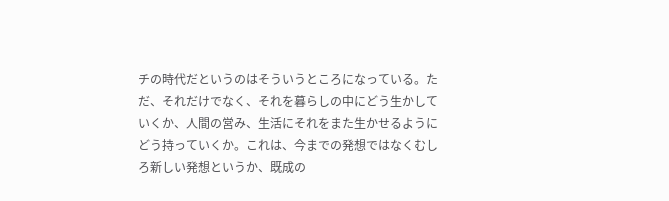チの時代だというのはそういうところになっている。ただ、それだけでなく、それを暮らしの中にどう生かしていくか、人間の営み、生活にそれをまた生かせるようにどう持っていくか。これは、今までの発想ではなくむしろ新しい発想というか、既成の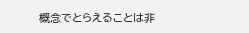概念でとらえることは非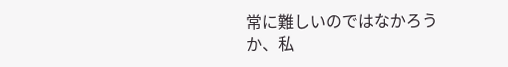常に難しいのではなかろうか、私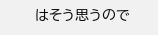はそう思うので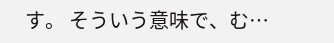す。 そういう意味で、む…